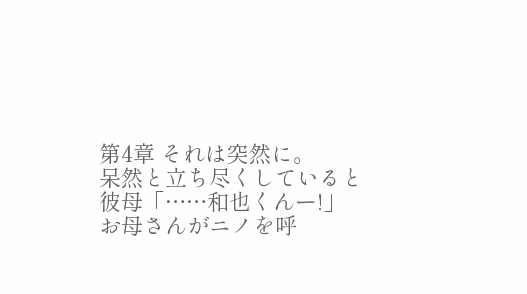第4章 それは突然に。
呆然と立ち尽くしていると
彼母「……和也くんー!」
お母さんがニノを呼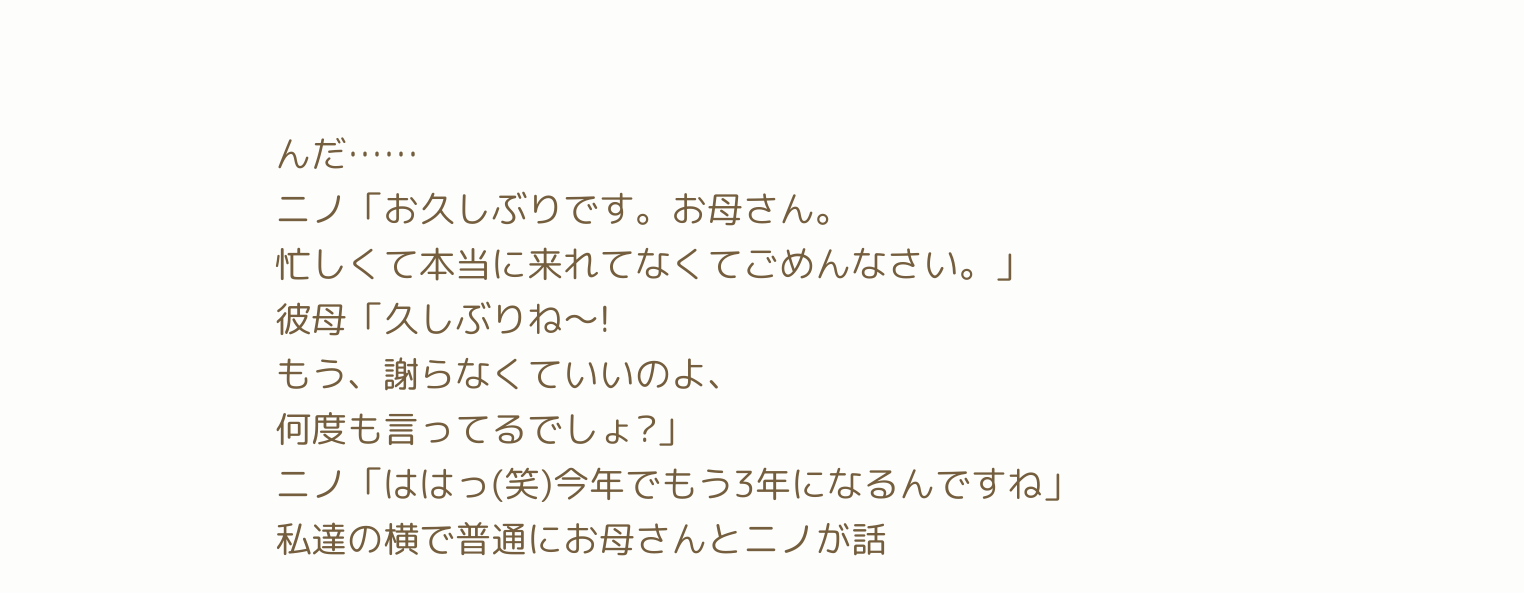んだ……
ニノ「お久しぶりです。お母さん。
忙しくて本当に来れてなくてごめんなさい。」
彼母「久しぶりね〜!
もう、謝らなくていいのよ、
何度も言ってるでしょ?」
ニノ「ははっ(笑)今年でもう3年になるんですね」
私達の横で普通にお母さんとニノが話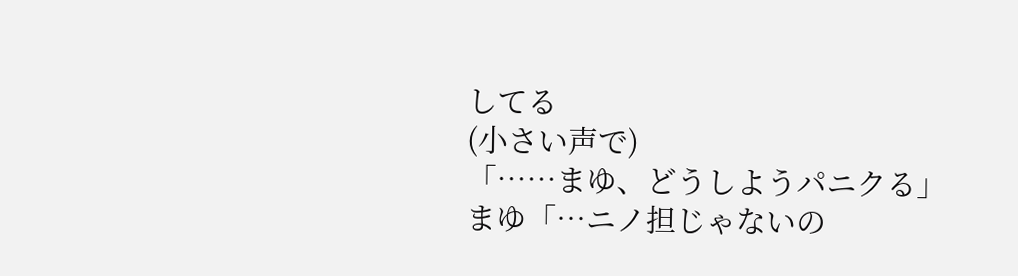してる
(小さい声で)
「……まゆ、どうしようパニクる」
まゆ「…ニノ担じゃないの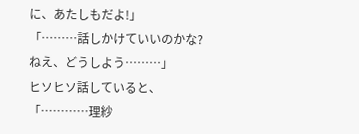に、あたしもだよ!」
「………話しかけていいのかな?
ねえ、どうしよう………」
ヒソヒソ話していると、
「…………理紗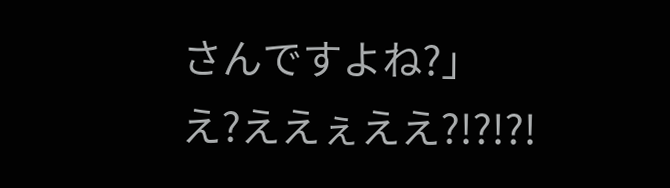さんですよね?」
え?ええぇええ?!?!?!